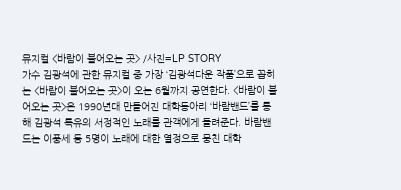뮤지컬 <바람이 불어오는 곳> /사진=LP STORY
가수 김광석에 관한 뮤지컬 중 가장 ‘김광석다운 작품’으로 꼽히는 <바람이 불어오는 곳>이 오는 6월까지 공연한다. <바람이 불어오는 곳>은 1990년대 만들어진 대학동아리 ‘바람밴드’를 통해 김광석 특유의 서정적인 노래를 관객에게 들려준다. 바람밴드는 이풍세 등 5명이 노래에 대한 열정으로 뭉친 대학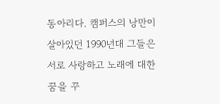동아리다. 캠퍼스의 낭만이 살아있던 1990년대 그들은 서로 사랑하고 노래에 대한 꿈을 꾸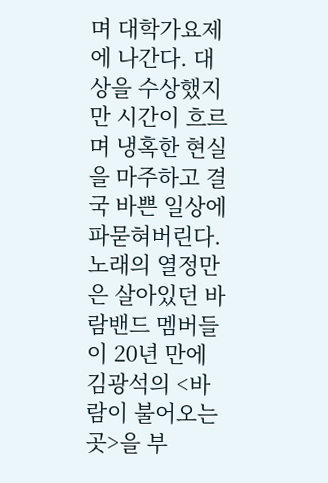며 대학가요제에 나간다. 대상을 수상했지만 시간이 흐르며 냉혹한 현실을 마주하고 결국 바쁜 일상에 파묻혀버린다. 노래의 열정만은 살아있던 바람밴드 멤버들이 20년 만에 김광석의 <바람이 불어오는 곳>을 부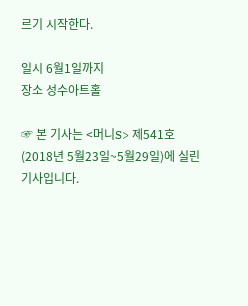르기 시작한다.

일시 6월1일까지
장소 성수아트홀

☞ 본 기사는 <머니S> 제541호(2018년 5월23일~5월29일)에 실린 기사입니다.